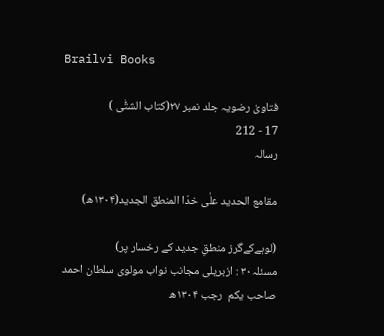Brailvi Books

فتاویٰ رضویہ جلد نمبر ۲۷(کتاب الشتّٰی )
17 - 212
رسالہ

مقامع الحدید علٰی خدّا المنطق الجدید(۱۳۰۴ھ)

(لوہےکےگرز منطقِ جدید کے رخسار پر)
مسئلہ۳۰ : ازبریلی مجانب نواب مولوی سلطان احمد صاحب یکم  رجب ۱۳۰۴ھ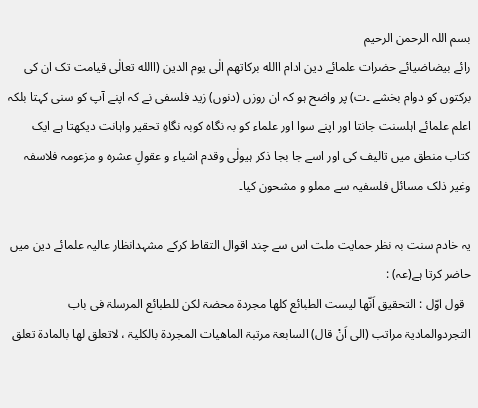بسم اللہ الرحمن الرحیم
رائے بیضاضیائے حضرات علمائے دین ادام االله برکاتھم الٰی یوم الدین (االله تعالٰی قیامت تک ان کی برکتوں کو دوام بخشے ۔ت) پر واضح ہو کہ ان روزں (دنوں) زید فلسفی نے کہ اپنے آپ کو سنی کہتا بلکہ اعلم علمائے اہلسنت جانتا اور اپنے سوا اور علماء کو بہ نگاہ کوبہ نگاہِ تحقیر واہانت دیکھتا ہے ایک کتاب منطق میں تالیف کی اور اسے جا بجا ذکر ہیولٰی وقدم اشیاء و عقولِ عشرہ و مزعومہ فلاسفہ وغیر ذلک مسائل فلسفیہ سے مملو و مشحون کیا۔

یہ خادم سنت بہ نظر حمایت ملت اس سے چند اقوال التقاط کرکے مشہدانظار عالیہ علمائے دین میں حاضر کرتا ہے(عہ) :
  قول اوّل : التحقیق اَنّھا لیست الطبائع کلھا مجردۃ محضۃ لکن للطبائع المرسلۃ فی باب التجردوالمادیۃ مراتب (الی اَنْ قال) السابعۃ مرتبۃ الماھیات المجردۃ بالکلیۃ ، لاتعلق لھا بالمادۃ تعلق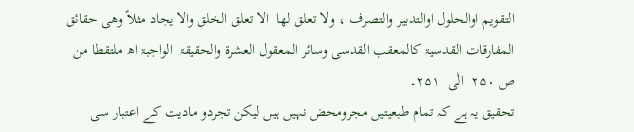التقویم اوالحلول اوالتدبیر والتصرف ، ولا تعلق لھا  الا تعلق الخلق والا یجاد مثلاً وھی حقائق المفارقات القدسیۃ کالمعقب القدسی وسائر المعقول العشرۃ والحقیقۃ  الواجبۃ اھ ملتقطا من ص ۲۵۰  الٰی  ۲۵۱۔
تحقیق یہ ہے کہ تمام طبعیتیں مجرومحض نہیں ہیں لیکن تجردو مادیت کے اعتبار سی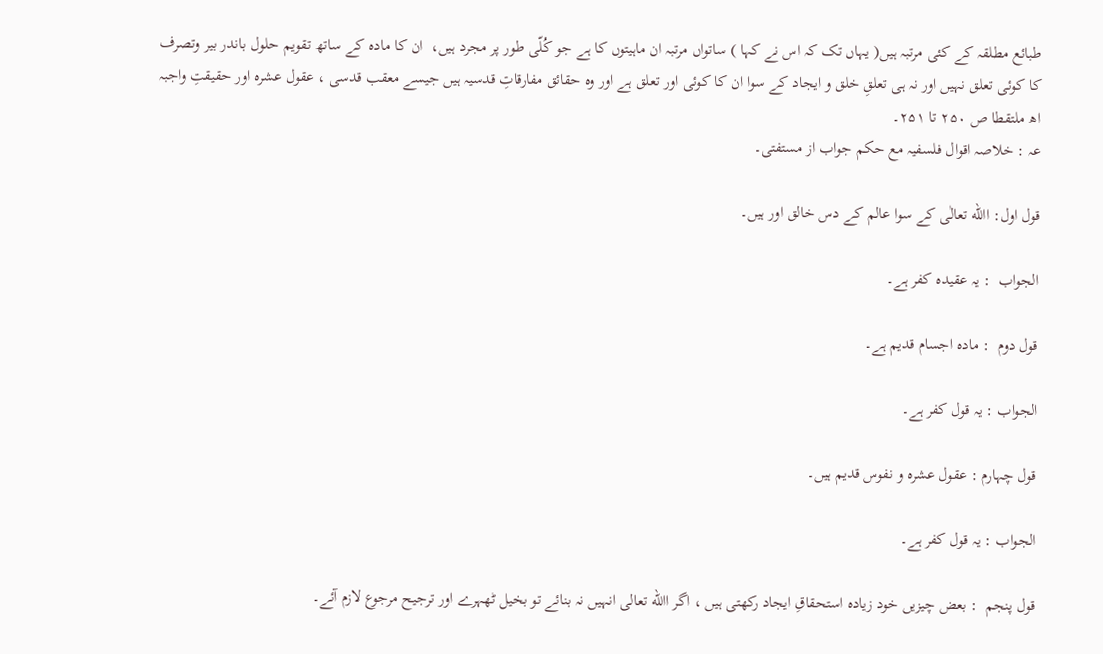طبائع مطلقہ کے کئی مرتبہ ہیں( یہاں تک کہ اس نے کہا ) ساتواں مرتبہ ان ماہیتوں کا ہے جو کُلّی طور پر مجرد ہیں،  ان کا مادہ کے ساتھ تقویم حلول باندر بیر وتصرف کا کوئی تعلق نہیں اور نہ ہی تعلقِ خلق و ایجاد کے سوا ان کا کوئی اور تعلق ہے اور وہ حقائق مفارقاتِ قدسیہ ہیں جیسے معقب قدسی ، عقول عشرہ اور حقیقتِ واجبہ اھ ملتقطا ص ۲۵۰ تا ۲۵۱۔
عہ : خلاصہ اقوال فلسفیہ مع حکم جواب از مستفتی۔

قول اول: االله تعالٰی کے سوا عالم کے دس خالق اور ہیں۔

الجواب  : یہ عقیدہ کفر ہے۔

قول دوم  : مادہ اجسام قدیم ہے۔

الجواب : یہ قول کفر ہے۔

قول چہارم : عقول عشرہ و نفوس قدیم ہیں۔

الجواب : یہ قول کفر ہے۔

قول پنجم  : بعض چیزیں خود زیادہ استحقاقِ ایجاد رکھتی ہیں ، اگر االله تعالی انہیں نہ بنائے تو بخیل ٹھہرے اور ترجیح مرجوع لازم آئے۔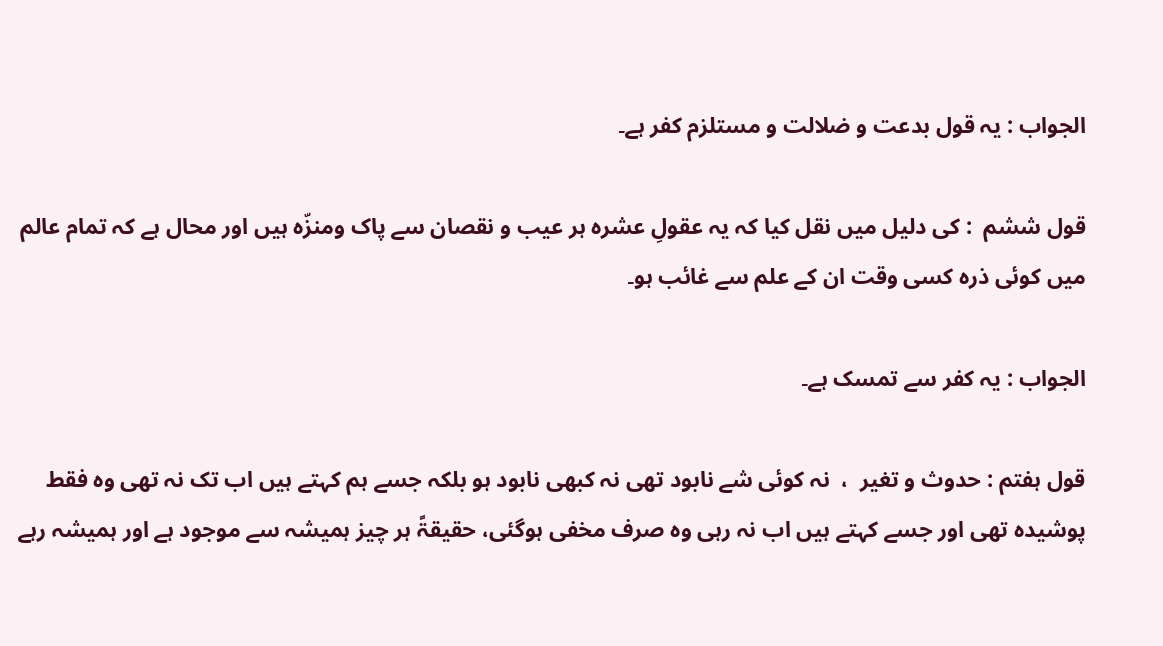الجواب : یہ قول بدعت و ضلالت و مستلزم کفر ہے۔

قول ششم  : کی دلیل میں نقل کیا کہ یہ عقولِ عشرہ ہر عیب و نقصان سے پاک ومنزّہ ہیں اور محال ہے کہ تمام عالم میں کوئی ذرہ کسی وقت ان کے علم سے غائب ہو۔

الجواب : یہ کفر سے تمسک ہے۔

قول ہفتم : حدوث و تغیر  ،  نہ کوئی شے نابود تھی نہ کبھی نابود ہو بلکہ جسے ہم کہتے ہیں اب تک نہ تھی وہ فقط پوشیدہ تھی اور جسے کہتے ہیں اب نہ رہی وہ صرف مخفی ہوگئی، حقیقۃً ہر چیز ہمیشہ سے موجود ہے اور ہمیشہ رہے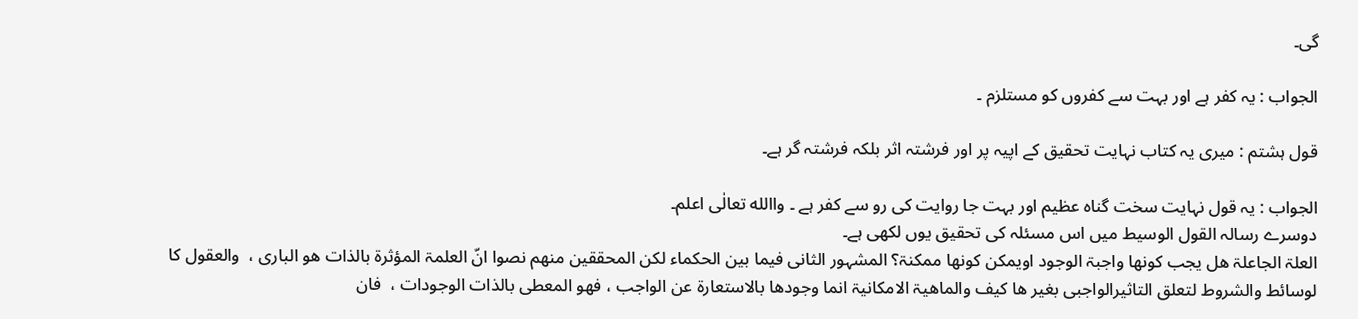گی۔

الجواب : یہ کفر ہے اور بہت سے کفروں کو مستلزم ۔

قول ہشتم : میری یہ کتاب نہایت تحقیق کے اپیہ پر اور فرشتہ اثر بلکہ فرشتہ گر ہے۔

الجواب : یہ قول نہایت سخت گناہ عظیم اور بہت جا روایت کی رو سے کفر ہے ۔ واالله تعالٰی اعلم۔
دوسرے رسالہ القول الوسیط میں اس مسئلہ کی تحقیق یوں لکھی ہے۔
العلۃ الجاعلۃ ھل یجب کونھا واجبۃ الوجود اویمکن کونھا ممکنۃ؟ المشہور الثانی فیما بین الحکماء لکن المحققین منھم نصوا انّ العلمۃ المؤثرۃ بالذات ھو الباری ،  والعقول کا لوسائط والشروط لتعلق التاثیرالواجبی بغیر ھا کیف والماھیۃ الامکانیۃ انما وجودھا بالاستعارۃ عن الواجب ، فھو المعطی بالذات الوجودات ،  فان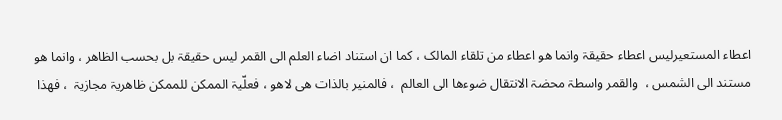اعطاء المستعیرلیس اعطاء حقیقۃ وانما ھو اعطاء من تلقاء المالک ، کما ان استناد اضاء العلم الی القمر لیس حقیقۃ بل بحسب الظاھر ، وانما ھو مستند الی الشمس ،  والقمر واسطۃ محضۃ الانتقال ضوءھا الی العالم  ، فالمنیر بالذات ھی لاھو ، فعلّیۃ الممکن للممکن ظاھریۃ مجازیۃ  ، فھذا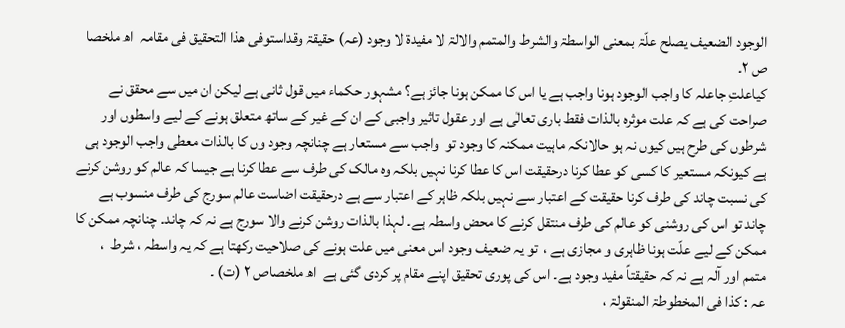الوجود الضعیف یصلح علّۃ بمعنی الواسطۃ والشرط والمتمم والالۃ لا مفیدۃ لا وجود (عہ) حقیقۃ وقداستوفی ھذا التحقیق فی مقامہ  اھ ملخصا ص ۲۔
کیاعلتِ جاعلہ کا واجب الوجود ہونا واجب ہے یا اس کا ممکن ہونا جائز ہے؟ مشہور حکماء میں قول ثانی ہے لیکن ان میں سے محقق نے صراحت کی ہے کہ علت موثرہ بالذات فقط باری تعالٰی ہے اور عقول تاثیر واجبی کے ان کے غیر کے ساتھ متعلق ہونے کے لیے واسطوں اور شرطوں کی طرح ہیں کیوں نہ ہو حالانکہ ماہیت ممکنہ کا وجود تو  واجب سے مستعار ہے چنانچہ وجود وں کا بالذات معطی واجب الوجود ہی ہے کیونکہ مستعیر کا کسی کو عطا کرنا درحقیقت اس کا عطا کرنا نہیں بلکہ وہ مالک کی طرف سے عطا کرنا ہے جیسا کہ عالم کو روشن کرنے کی نسبت چاند کی طرف کرنا حقیقت کے اعتبار سے نہیں بلکہ ظاہر کے اعتبار سے ہے درحقیقت اضاست عالم سورج کی طرف منسوب ہے چاند تو اس کی روشنی کو عالم کی طرف منتقل کرنے کا محض واسطہ ہے۔ لہذا بالذات روشن کرنے والا سورج ہے نہ کہ چاند۔ چنانچہ ممکن کا ممکن کے لیے علّت ہونا ظاہری و مجازی ہے ،  تو یہ ضعیف وجود اس معنی میں علت ہونے کی صلاحیت رکھتا ہے کہ یہ واسطہ ، شرط  ، متمم اور آلہ ہے نہ کہ حقیقتاً مفید وجود ہے۔ اس کی پوری تحقیق اپنے مقام پر کردی گئی ہے  اھ ملخصاص ۲ (ت) ۔
عہ : کذا فی المخطوطۃ المنقولۃ ،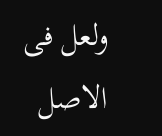ولعل فی الاصل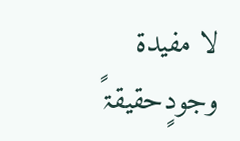لا مفیدۃ وجودٍحقیقۃً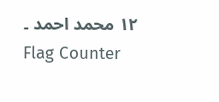۱۲ محمد احمد ۔
Flag Counter